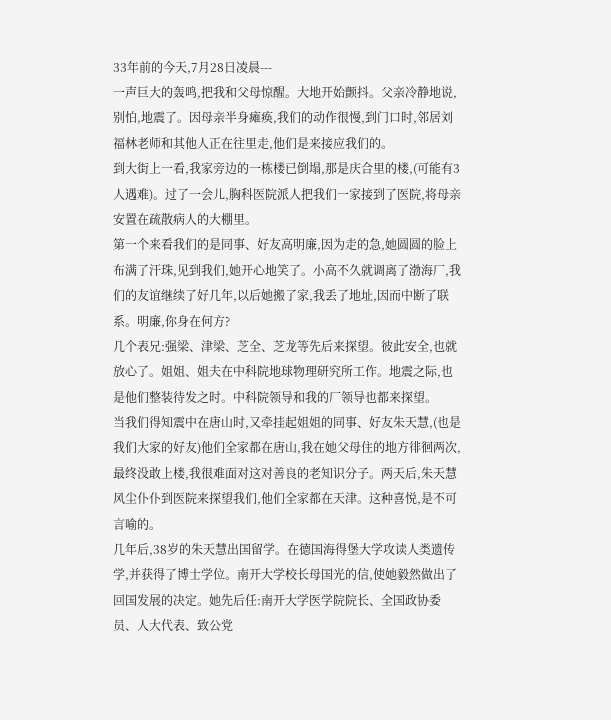33年前的今天,7月28日凌晨---
一声巨大的轰鸣,把我和父母惊醒。大地开始颤抖。父亲冷静地说,别怕,地震了。因母亲半身瘫痪,我们的动作很慢,到门口时,邻居刘福林老师和其他人正在往里走,他们是来接应我们的。
到大街上一看,我家旁边的一栋楼已倒塌,那是庆合里的楼,(可能有3人遇难)。过了一会儿,胸科医院派人把我们一家接到了医院,将母亲安置在疏散病人的大棚里。
第一个来看我们的是同事、好友高明廉,因为走的急,她圆圆的脸上布满了汗珠,见到我们,她开心地笑了。小高不久就调离了渤海厂,我们的友谊继续了好几年,以后她搬了家,我丢了地址,因而中断了联系。明廉,你身在何方?
几个表兄:强梁、津梁、芝全、芝龙等先后来探望。彼此安全,也就放心了。姐姐、姐夫在中科院地球物理研究所工作。地震之际,也是他们整装待发之时。中科院领导和我的厂领导也都来探望。
当我们得知震中在唐山时,又牵挂起姐姐的同事、好友朱天慧,(也是我们大家的好友)他们全家都在唐山,我在她父母住的地方徘徊两次,最终没敢上楼,我很难面对这对善良的老知识分子。两天后,朱天慧风尘仆仆到医院来探望我们,他们全家都在天津。这种喜悦,是不可言喻的。
几年后,38岁的朱天慧出国留学。在德国海得堡大学攻读人类遗传学,并获得了博士学位。南开大学校长母国光的信,使她毅然做出了回国发展的决定。她先后任:南开大学医学院院长、全国政协委员、人大代表、致公党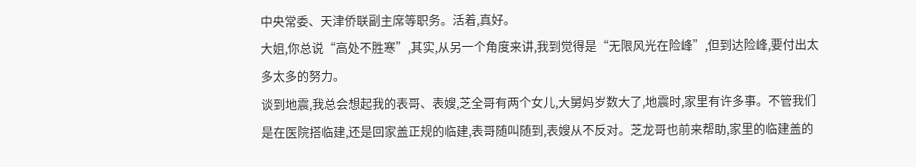中央常委、天津侨联副主席等职务。活着,真好。
大姐,你总说“高处不胜寒”,其实,从另一个角度来讲,我到觉得是“无限风光在险峰”,但到达险峰,要付出太多太多的努力。
谈到地震,我总会想起我的表哥、表嫂,芝全哥有两个女儿,大舅妈岁数大了,地震时,家里有许多事。不管我们是在医院搭临建,还是回家盖正规的临建,表哥随叫随到,表嫂从不反对。芝龙哥也前来帮助,家里的临建盖的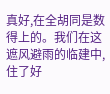真好,在全胡同是数得上的。我们在这遮风避雨的临建中,住了好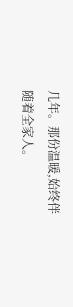几年。那份温暖,始终伴随着全家人。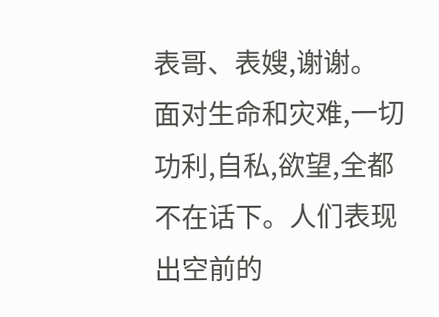表哥、表嫂,谢谢。
面对生命和灾难,一切功利,自私,欲望,全都不在话下。人们表现出空前的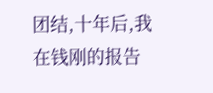团结,十年后,我在钱刚的报告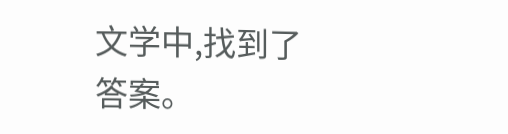文学中,找到了答案。